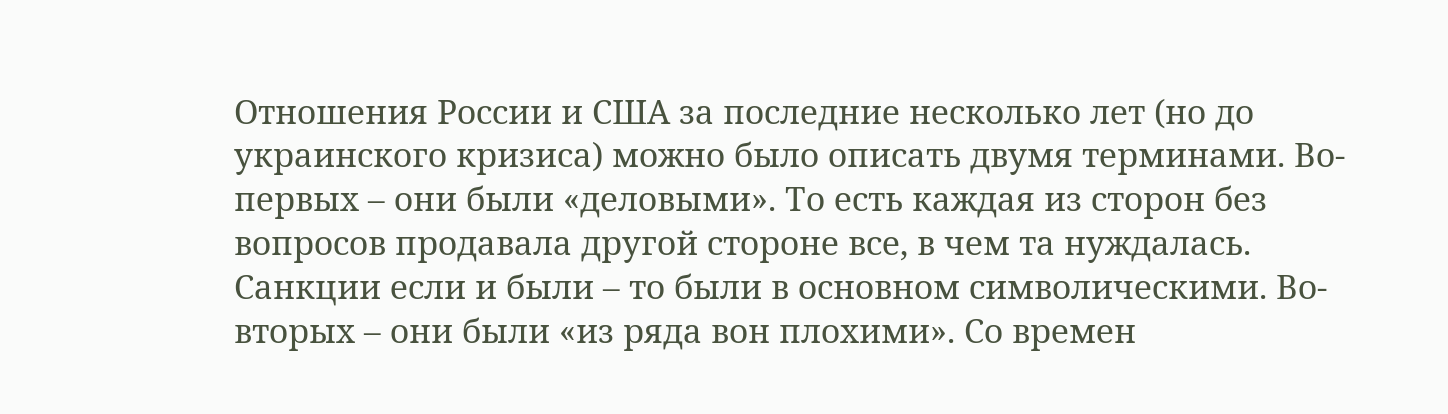Отношения России и США за последние несколько лет (но до украинского кризиса) можно было описать двумя терминами. Во-первых – они были «деловыми». То есть каждая из сторон без вопросов продавала другой стороне все, в чем та нуждалась. Санкции если и были – то были в основном символическими. Во-вторых – они были «из ряда вон плохими». Со времен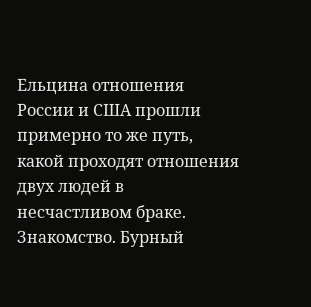Ельцина отношения России и США прошли примерно то же путь, какой проходят отношения двух людей в несчастливом браке. Знакомство. Бурный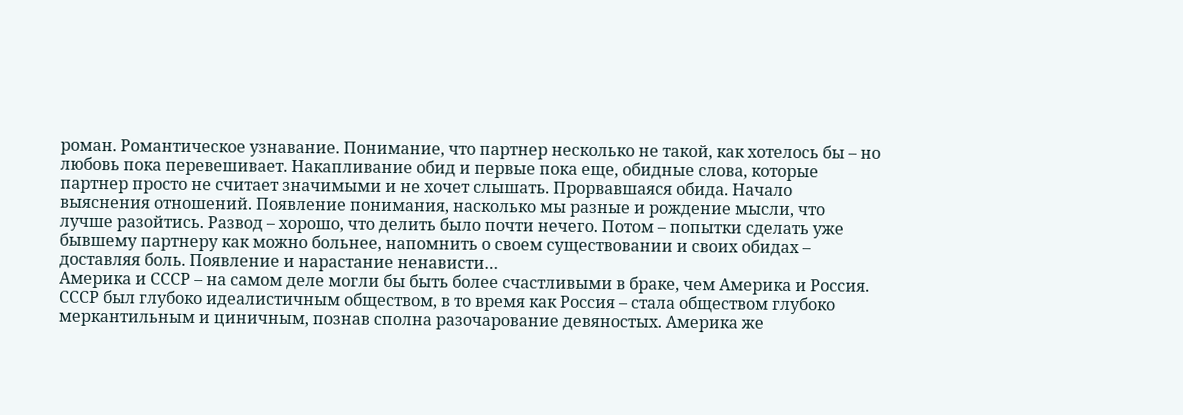роман. Романтическое узнавание. Понимание, что партнер несколько не такой, как хотелось бы – но любовь пока перевешивает. Накапливание обид и первые пока еще, обидные слова, которые партнер просто не считает значимыми и не хочет слышать. Прорвавшаяся обида. Начало выяснения отношений. Появление понимания, насколько мы разные и рождение мысли, что лучше разойтись. Развод – хорошо, что делить было почти нечего. Потом – попытки сделать уже бывшему партнеру как можно больнее, напомнить о своем существовании и своих обидах – доставляя боль. Появление и нарастание ненависти…
Америка и СССР – на самом деле могли бы быть более счастливыми в браке, чем Америка и Россия. СССР был глубоко идеалистичным обществом, в то время как Россия – стала обществом глубоко меркантильным и циничным, познав сполна разочарование девяностых. Америка же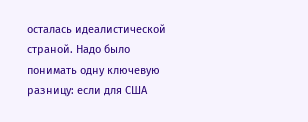осталась идеалистической страной. Надо было понимать одну ключевую разницу: если для США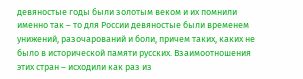девяностые годы были золотым веком и их помнили именно так – то для России девяностые были временем унижений, разочарований и боли, причем таких, каких не было в исторической памяти русских. Взаимоотношения этих стран – исходили как раз из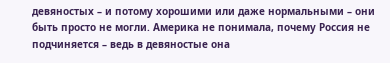девяностых – и потому хорошими или даже нормальными – они быть просто не могли. Америка не понимала, почему Россия не подчиняется – ведь в девяностые она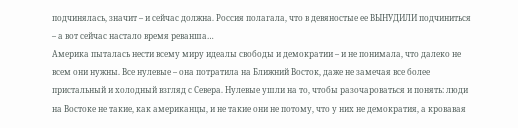подчинялась, значит – и сейчас должна. Россия полагала, что в девяностые ее ВЫНУДИЛИ подчиниться – а вот сейчас настало время реванша…
Америка пыталась нести всему миру идеалы свободы и демократии – и не понимала, что далеко не всем они нужны. Все нулевые – она потратила на Ближний Восток, даже не замечая все более пристальный и холодный взгляд с Севера. Нулевые ушли на то, чтобы разочароваться и понять: люди на Востоке не такие, как американцы, и не такие они не потому, что у них не демократия, а кровавая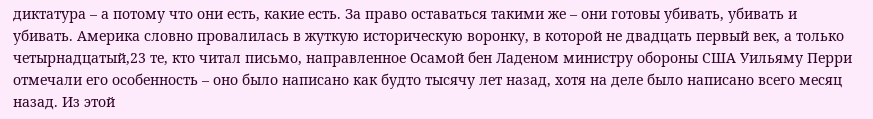диктатура – а потому что они есть, какие есть. За право оставаться такими же – они готовы убивать, убивать и убивать. Америка словно провалилась в жуткую историческую воронку, в которой не двадцать первый век, а только четырнадцатый,23 те, кто читал письмо, направленное Осамой бен Ладеном министру обороны США Уильяму Перри отмечали его особенность – оно было написано как будто тысячу лет назад, хотя на деле было написано всего месяц назад. Из этой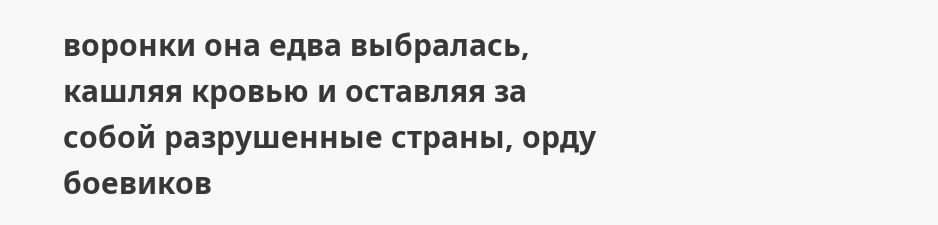воронки она едва выбралась, кашляя кровью и оставляя за собой разрушенные страны, орду боевиков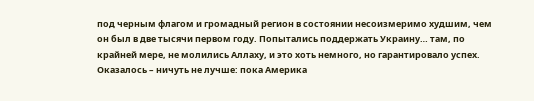под черным флагом и громадный регион в состоянии несоизмеримо худшим, чем он был в две тысячи первом году. Попытались поддержать Украину… там, по крайней мере, не молились Аллаху, и это хоть немного, но гарантировало успех. Оказалось – ничуть не лучше: пока Америка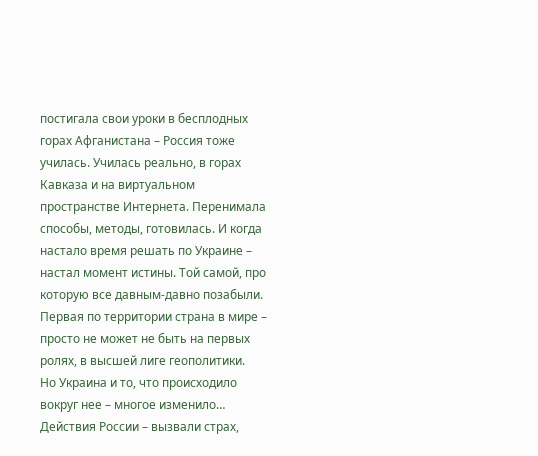постигала свои уроки в бесплодных горах Афганистана – Россия тоже училась. Училась реально, в горах Кавказа и на виртуальном пространстве Интернета. Перенимала способы, методы, готовилась. И когда настало время решать по Украине – настал момент истины. Той самой, про которую все давным-давно позабыли.
Первая по территории страна в мире – просто не может не быть на первых ролях, в высшей лиге геополитики.
Но Украина и то, что происходило вокруг нее – многое изменило…
Действия России – вызвали страх,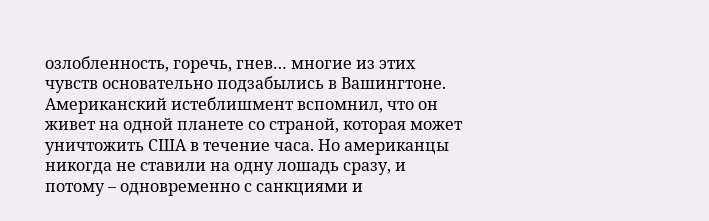озлобленность, горечь, гнев… многие из этих чувств основательно подзабылись в Вашингтоне. Американский истеблишмент вспомнил, что он живет на одной планете со страной, которая может уничтожить США в течение часа. Но американцы никогда не ставили на одну лошадь сразу, и потому – одновременно с санкциями и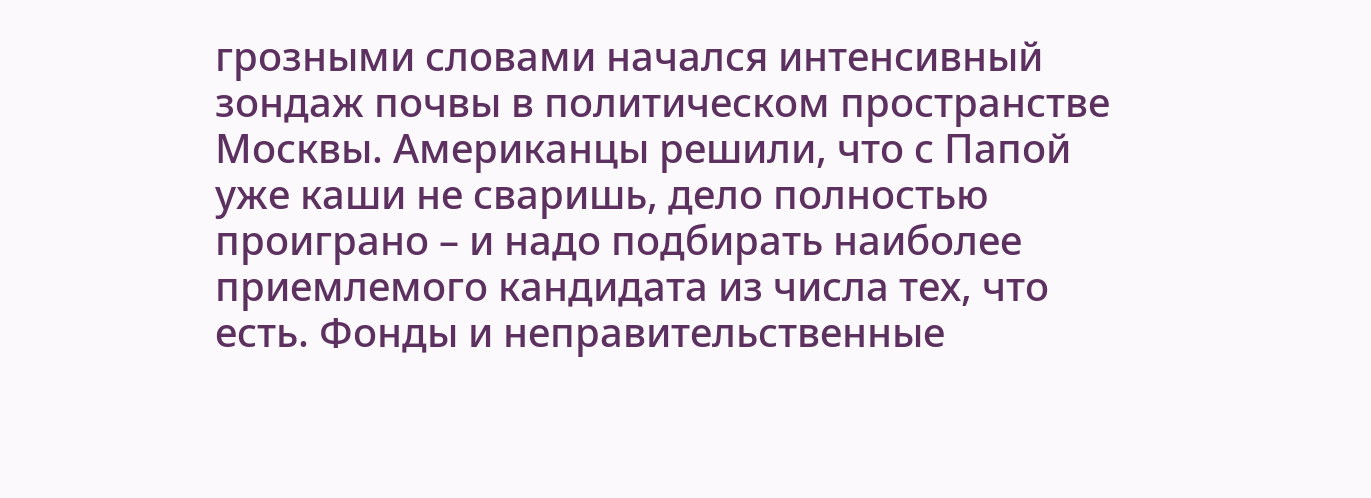грозными словами начался интенсивный зондаж почвы в политическом пространстве Москвы. Американцы решили, что с Папой уже каши не сваришь, дело полностью проиграно – и надо подбирать наиболее приемлемого кандидата из числа тех, что есть. Фонды и неправительственные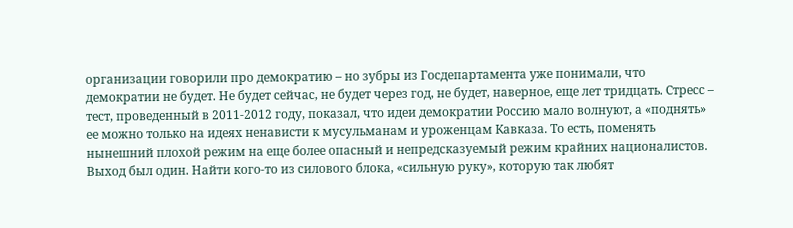организации говорили про демократию – но зубры из Госдепартамента уже понимали, что демократии не будет. Не будет сейчас, не будет через год, не будет, наверное, еще лет тридцать. Стресс – тест, проведенный в 2011-2012 году, показал, что идеи демократии Россию мало волнуют, а «поднять» ее можно только на идеях ненависти к мусульманам и уроженцам Кавказа. То есть, поменять нынешний плохой режим на еще более опасный и непредсказуемый режим крайних националистов. Выход был один. Найти кого-то из силового блока, «сильную руку», которую так любят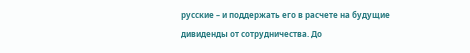русские – и поддержать его в расчете на будущие дивиденды от сотрудничества. До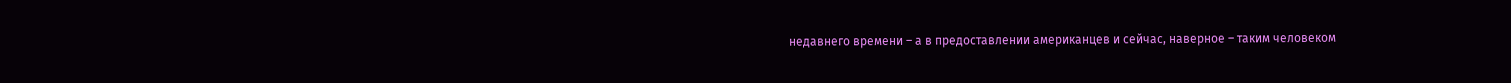недавнего времени – а в предоставлении американцев и сейчас, наверное – таким человеком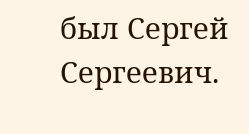был Сергей Сергеевич.